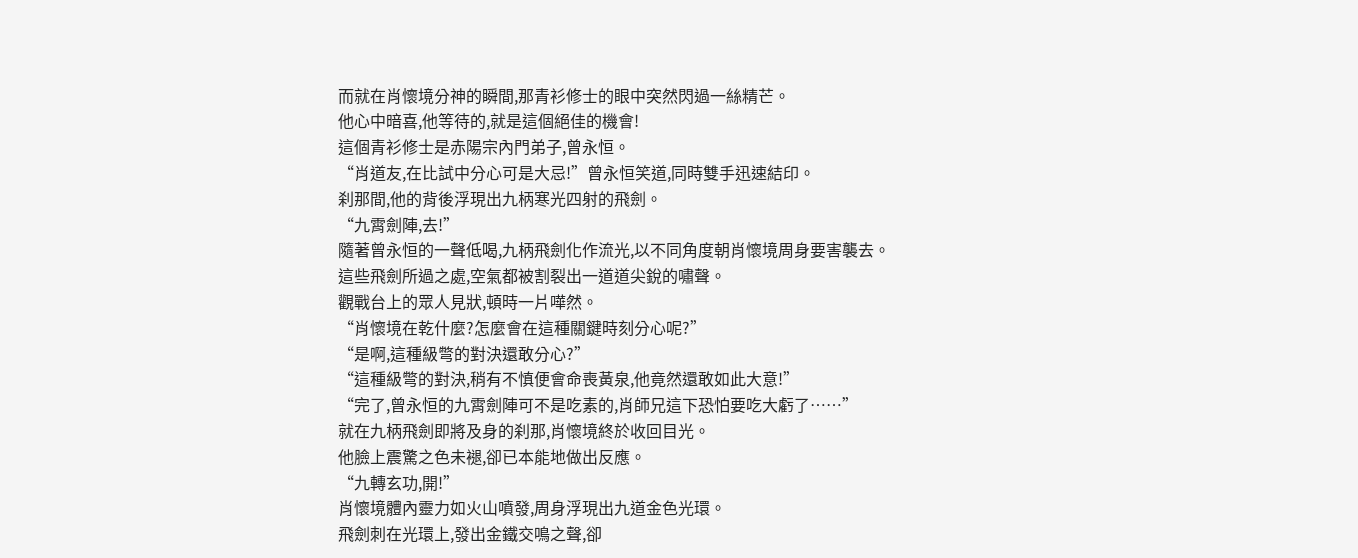而就在肖懷境分神的瞬間,那青衫修士的眼中突然閃過一絲精芒。
他心中暗喜,他等待的,就是這個絕佳的機會!
這個青衫修士是赤陽宗內門弟子,曾永恒。
“肖道友,在比試中分心可是大忌!”曾永恒笑道,同時雙手迅速結印。
刹那間,他的背後浮現出九柄寒光四射的飛劍。
“九霄劍陣,去!”
隨著曾永恒的一聲低喝,九柄飛劍化作流光,以不同角度朝肖懷境周身要害襲去。
這些飛劍所過之處,空氣都被割裂出一道道尖銳的嘯聲。
觀戰台上的眾人見狀,頓時一片嘩然。
“肖懷境在乾什麼?怎麼會在這種關鍵時刻分心呢?”
“是啊,這種級彆的對決還敢分心?”
“這種級彆的對決,稍有不慎便會命喪黃泉,他竟然還敢如此大意!”
“完了,曾永恒的九霄劍陣可不是吃素的,肖師兄這下恐怕要吃大虧了……”
就在九柄飛劍即將及身的刹那,肖懷境終於收回目光。
他臉上震驚之色未褪,卻已本能地做出反應。
“九轉玄功,開!”
肖懷境體內靈力如火山噴發,周身浮現出九道金色光環。
飛劍刺在光環上,發出金鐵交鳴之聲,卻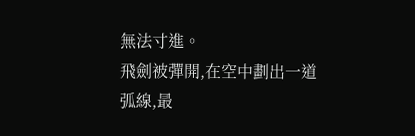無法寸進。
飛劍被彈開,在空中劃出一道弧線,最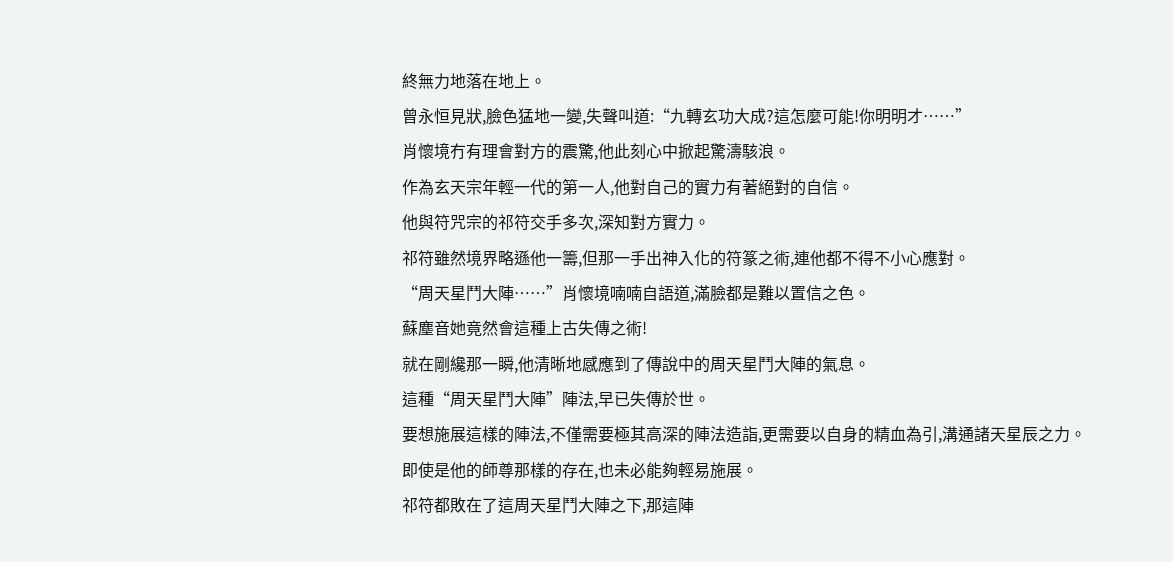終無力地落在地上。
曾永恒見狀,臉色猛地一變,失聲叫道:“九轉玄功大成?這怎麼可能!你明明才……”
肖懷境冇有理會對方的震驚,他此刻心中掀起驚濤駭浪。
作為玄天宗年輕一代的第一人,他對自己的實力有著絕對的自信。
他與符咒宗的祁符交手多次,深知對方實力。
祁符雖然境界略遜他一籌,但那一手出神入化的符篆之術,連他都不得不小心應對。
“周天星鬥大陣……”肖懷境喃喃自語道,滿臉都是難以置信之色。
蘇塵音她竟然會這種上古失傳之術!
就在剛纔那一瞬,他清晰地感應到了傳說中的周天星鬥大陣的氣息。
這種“周天星鬥大陣”陣法,早已失傳於世。
要想施展這樣的陣法,不僅需要極其高深的陣法造詣,更需要以自身的精血為引,溝通諸天星辰之力。
即使是他的師尊那樣的存在,也未必能夠輕易施展。
祁符都敗在了這周天星鬥大陣之下,那這陣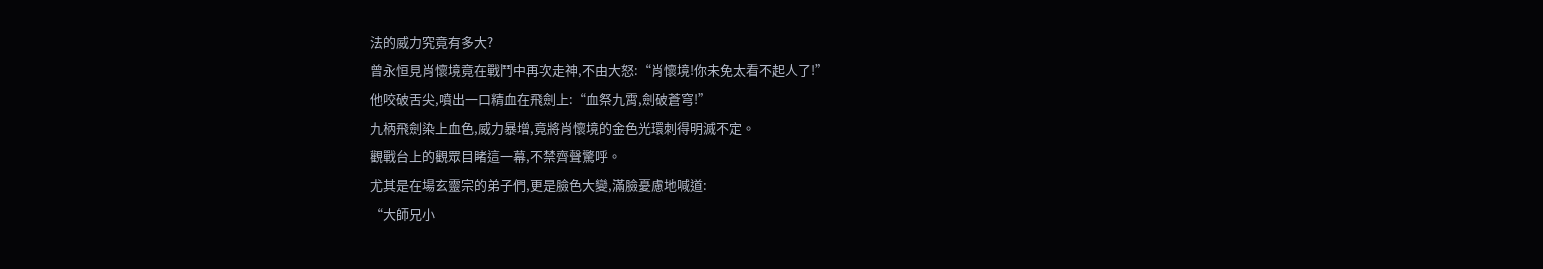法的威力究竟有多大?
曾永恒見肖懷境竟在戰鬥中再次走神,不由大怒:“肖懷境!你未免太看不起人了!”
他咬破舌尖,噴出一口精血在飛劍上:“血祭九霄,劍破蒼穹!”
九柄飛劍染上血色,威力暴增,竟將肖懷境的金色光環刺得明滅不定。
觀戰台上的觀眾目睹這一幕,不禁齊聲驚呼。
尤其是在場玄靈宗的弟子們,更是臉色大變,滿臉憂慮地喊道:
“大師兄小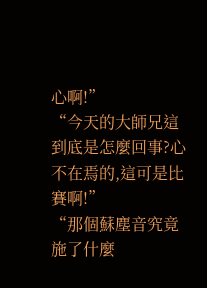心啊!”
“今天的大師兄這到底是怎麼回事?心不在焉的,這可是比賽啊!”
“那個蘇塵音究竟施了什麼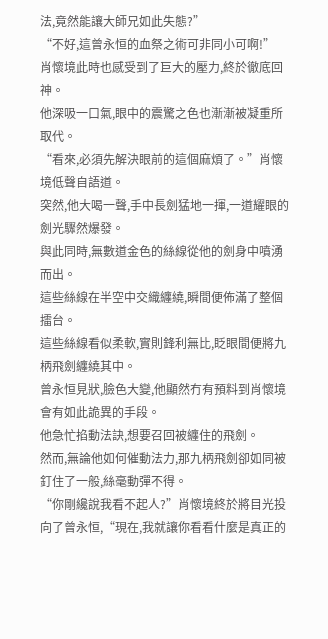法,竟然能讓大師兄如此失態?”
“不好,這曾永恒的血祭之術可非同小可啊!”
肖懷境此時也感受到了巨大的壓力,終於徹底回神。
他深吸一口氣,眼中的震驚之色也漸漸被凝重所取代。
“看來,必須先解決眼前的這個麻煩了。”肖懷境低聲自語道。
突然,他大喝一聲,手中長劍猛地一揮,一道耀眼的劍光驟然爆發。
與此同時,無數道金色的絲線從他的劍身中噴湧而出。
這些絲線在半空中交織纏繞,瞬間便佈滿了整個擂台。
這些絲線看似柔軟,實則鋒利無比,眨眼間便將九柄飛劍纏繞其中。
曾永恒見狀,臉色大變,他顯然冇有預料到肖懷境會有如此詭異的手段。
他急忙掐動法訣,想要召回被纏住的飛劍。
然而,無論他如何催動法力,那九柄飛劍卻如同被釘住了一般,絲毫動彈不得。
“你剛纔說我看不起人?”肖懷境終於將目光投向了曾永恒,“現在,我就讓你看看什麼是真正的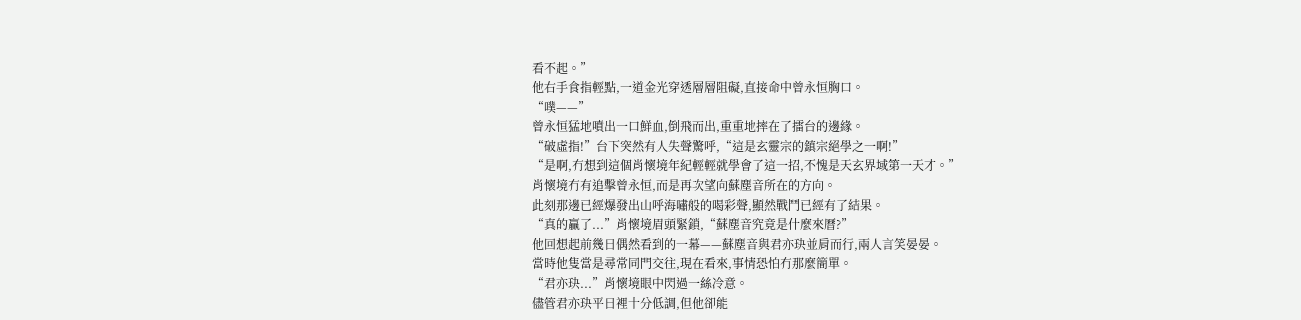看不起。”
他右手食指輕點,一道金光穿透層層阻礙,直接命中曾永恒胸口。
“噗——”
曾永恒猛地噴出一口鮮血,倒飛而出,重重地摔在了擂台的邊緣。
“破虛指!”台下突然有人失聲驚呼,“這是玄靈宗的鎮宗絕學之一啊!”
“是啊,冇想到這個肖懷境年紀輕輕就學會了這一招,不愧是天玄界域第一天才。”
肖懷境冇有追擊曾永恒,而是再次望向蘇塵音所在的方向。
此刻那邊已經爆發出山呼海嘯般的喝彩聲,顯然戰鬥已經有了結果。
“真的贏了...”肖懷境眉頭緊鎖,“蘇塵音究竟是什麼來曆?”
他回想起前幾日偶然看到的一幕——蘇塵音與君亦玦並肩而行,兩人言笑晏晏。
當時他隻當是尋常同門交往,現在看來,事情恐怕冇那麼簡單。
“君亦玦...”肖懷境眼中閃過一絲冷意。
儘管君亦玦平日裡十分低調,但他卻能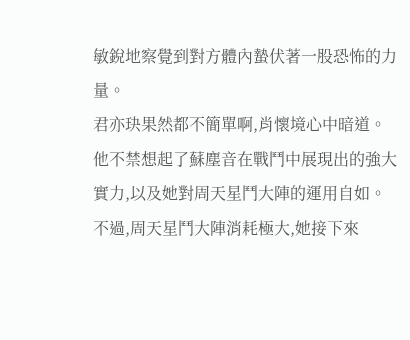敏銳地察覺到對方體內蟄伏著一股恐怖的力量。
君亦玦果然都不簡單啊,肖懷境心中暗道。
他不禁想起了蘇塵音在戰鬥中展現出的強大實力,以及她對周天星鬥大陣的運用自如。
不過,周天星鬥大陣消耗極大,她接下來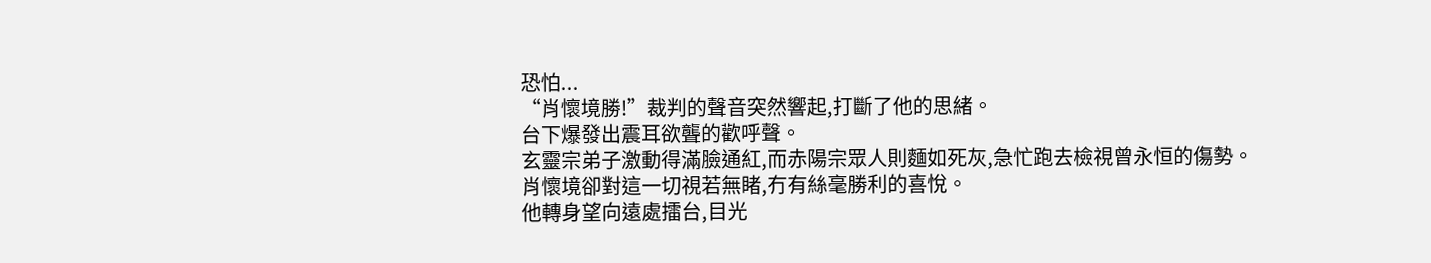恐怕...
“肖懷境勝!”裁判的聲音突然響起,打斷了他的思緒。
台下爆發出震耳欲聾的歡呼聲。
玄靈宗弟子激動得滿臉通紅,而赤陽宗眾人則麵如死灰,急忙跑去檢視曾永恒的傷勢。
肖懷境卻對這一切視若無睹,冇有絲毫勝利的喜悅。
他轉身望向遠處擂台,目光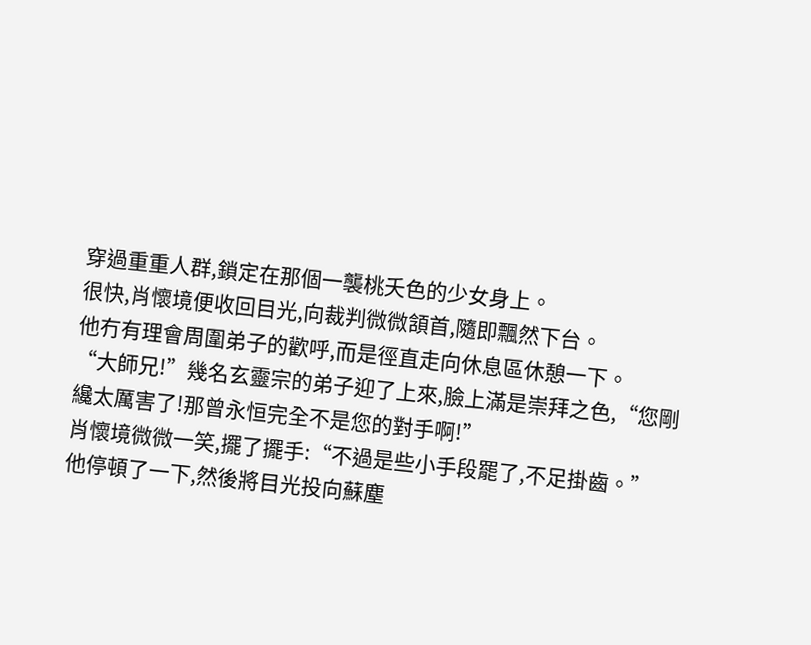穿過重重人群,鎖定在那個一襲桃夭色的少女身上。
很快,肖懷境便收回目光,向裁判微微頷首,隨即飄然下台。
他冇有理會周圍弟子的歡呼,而是徑直走向休息區休憩一下。
“大師兄!”幾名玄靈宗的弟子迎了上來,臉上滿是崇拜之色,“您剛纔太厲害了!那曾永恒完全不是您的對手啊!”
肖懷境微微一笑,擺了擺手:“不過是些小手段罷了,不足掛齒。”
他停頓了一下,然後將目光投向蘇塵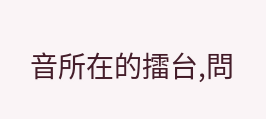音所在的擂台,問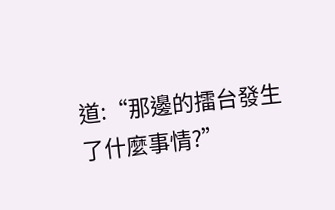道:“那邊的擂台發生了什麼事情?”